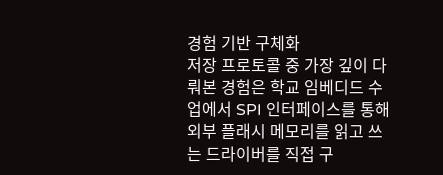경험 기반 구체화
저장 프로토콜 중 가장 깊이 다뤄본 경험은 학교 임베디드 수업에서 SPI 인터페이스를 통해 외부 플래시 메모리를 읽고 쓰는 드라이버를 직접 구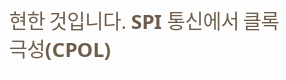현한 것입니다. SPI 통신에서 클록 극성(CPOL)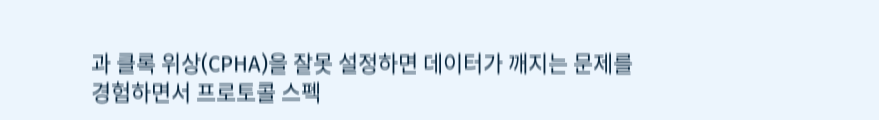과 클록 위상(CPHA)을 잘못 설정하면 데이터가 깨지는 문제를 경험하면서 프로토콜 스펙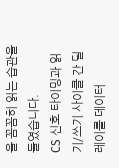을 꼼꼼히 읽는 습관을 들였습니다.
CS 신호 타이밍과 읽기/쓰기 사이클 간 딜레이를 데이터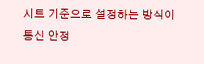시트 기준으로 설정하는 방식이 통신 안정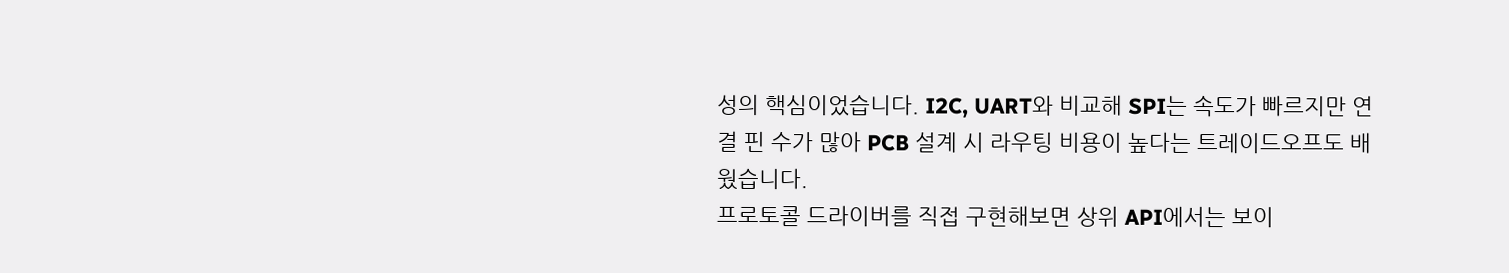성의 핵심이었습니다. I2C, UART와 비교해 SPI는 속도가 빠르지만 연결 핀 수가 많아 PCB 설계 시 라우팅 비용이 높다는 트레이드오프도 배웠습니다.
프로토콜 드라이버를 직접 구현해보면 상위 API에서는 보이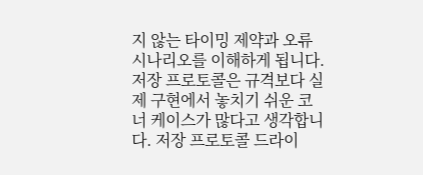지 않는 타이밍 제약과 오류 시나리오를 이해하게 됩니다. 저장 프로토콜은 규격보다 실제 구현에서 놓치기 쉬운 코너 케이스가 많다고 생각합니다. 저장 프로토콜 드라이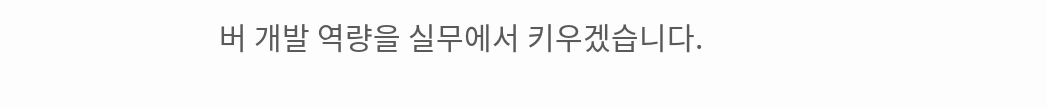버 개발 역량을 실무에서 키우겠습니다.